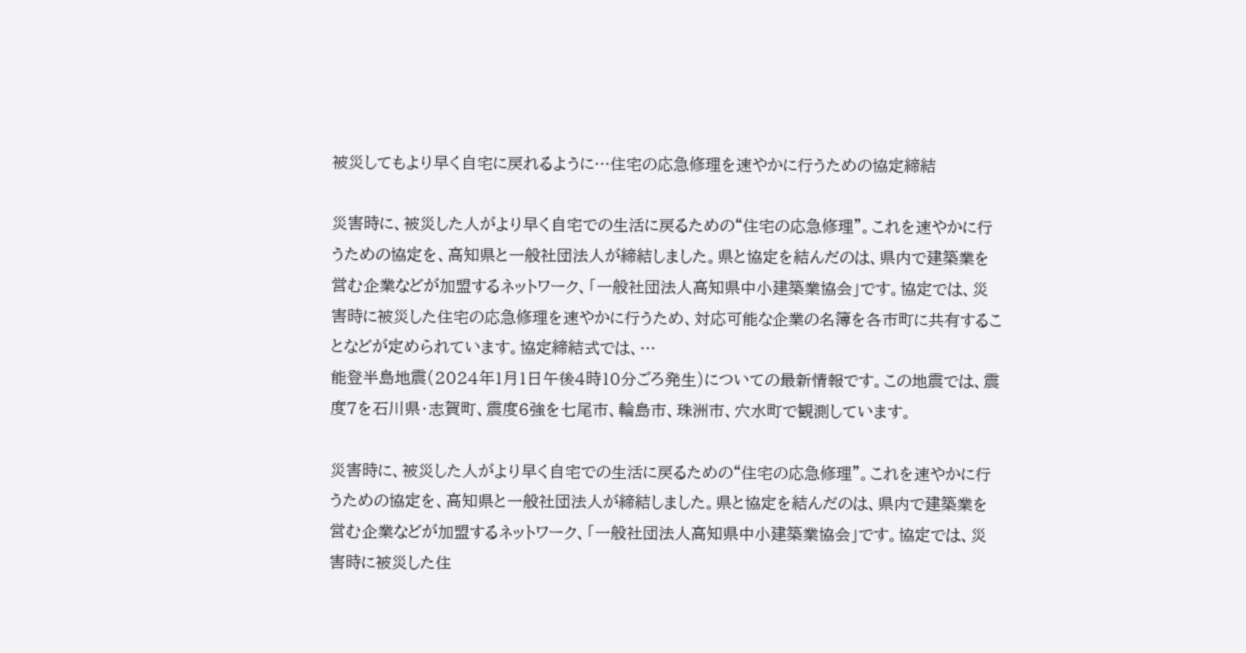被災してもより早く自宅に戻れるように…住宅の応急修理を速やかに行うための協定締結

災害時に、被災した人がより早く自宅での生活に戻るための“住宅の応急修理”。これを速やかに行うための協定を、高知県と一般社団法人が締結しました。県と協定を結んだのは、県内で建築業を営む企業などが加盟するネットワーク、「一般社団法人高知県中小建築業協会」です。協定では、災害時に被災した住宅の応急修理を速やかに行うため、対応可能な企業の名簿を各市町に共有することなどが定められています。協定締結式では、…
能登半島地震(2024年1月1日午後4時10分ごろ発生)についての最新情報です。この地震では、震度7を石川県・志賀町、震度6強を七尾市、輪島市、珠洲市、穴水町で観測しています。

災害時に、被災した人がより早く自宅での生活に戻るための“住宅の応急修理”。これを速やかに行うための協定を、高知県と一般社団法人が締結しました。県と協定を結んだのは、県内で建築業を営む企業などが加盟するネットワーク、「一般社団法人高知県中小建築業協会」です。協定では、災害時に被災した住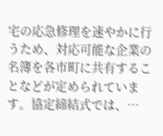宅の応急修理を速やかに行うため、対応可能な企業の名簿を各市町に共有することなどが定められています。協定締結式では、…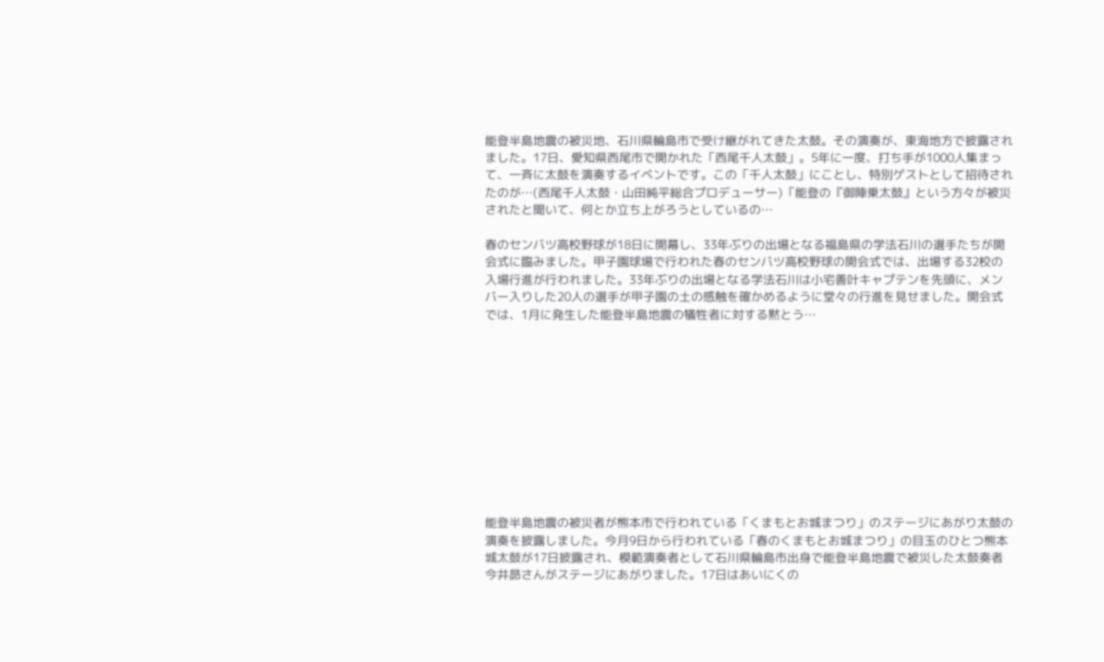能登半島地震の被災地、石川県輪島市で受け継がれてきた太鼓。その演奏が、東海地方で披露されました。17日、愛知県西尾市で開かれた「西尾千人太鼓」。5年に一度、打ち手が1000人集まって、一斉に太鼓を演奏するイベントです。この「千人太鼓」にことし、特別ゲストとして招待されたのが…(西尾千人太鼓・山田純平総合プロデューサー)「能登の『御陣乗太鼓』という方々が被災されたと聞いて、何とか立ち上がろうとしているの…

春のセンバツ高校野球が18日に開幕し、33年ぶりの出場となる福島県の学法石川の選手たちが開会式に臨みました。甲子園球場で行われた春のセンバツ高校野球の開会式では、出場する32校の入場行進が行われました。33年ぶりの出場となる学法石川は小宅善叶キャプテンを先頭に、メンバー入りした20人の選手が甲子園の土の感触を確かめるように堂々の行進を見せました。開会式では、1月に発生した能登半島地震の犠牲者に対する黙とう…











能登半島地震の被災者が熊本市で行われている「くまもとお城まつり」のステージにあがり太鼓の演奏を披露しました。今月9日から行われている「春のくまもとお城まつり」の目玉のひとつ熊本城太鼓が17日披露され、模範演奏者として石川県輪島市出身で能登半島地震で被災した太鼓奏者今井昴さんがステージにあがりました。17日はあいにくの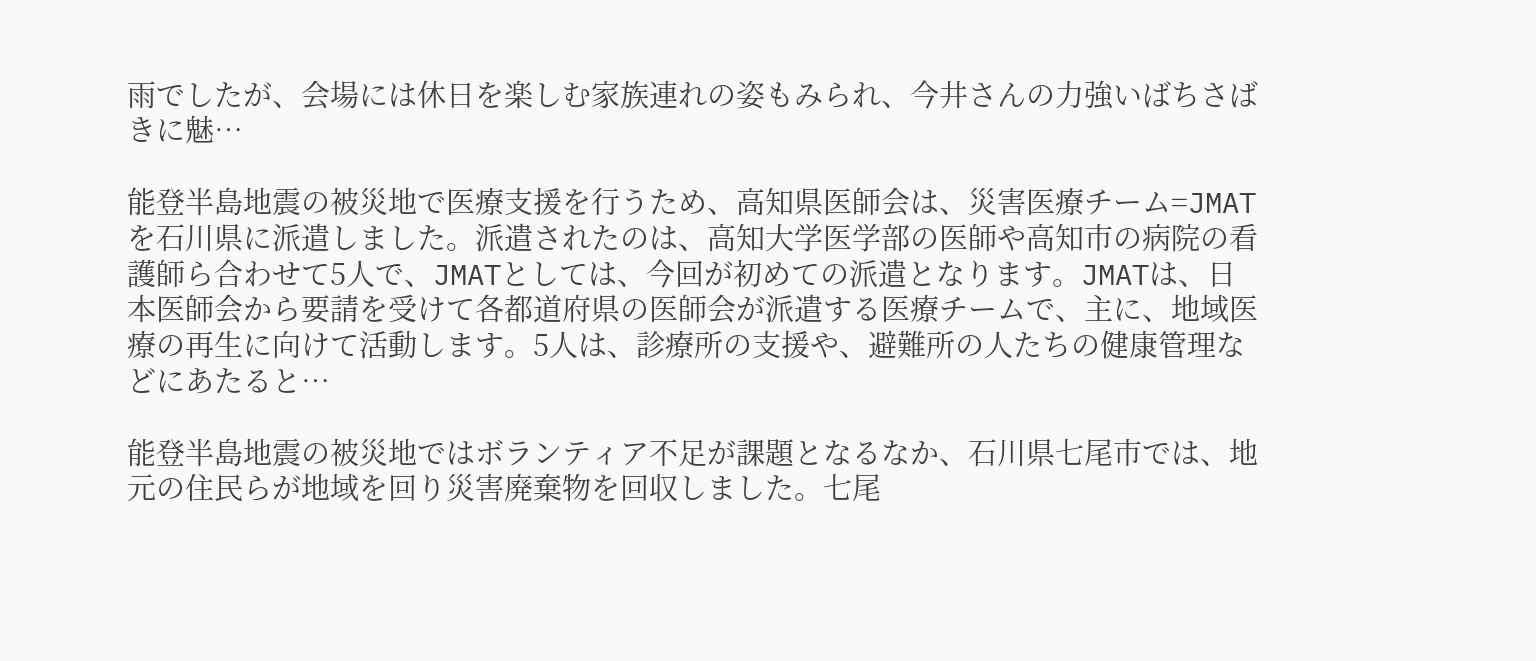雨でしたが、会場には休日を楽しむ家族連れの姿もみられ、今井さんの力強いばちさばきに魅…

能登半島地震の被災地で医療支援を行うため、高知県医師会は、災害医療チーム=JMATを石川県に派遣しました。派遣されたのは、高知大学医学部の医師や高知市の病院の看護師ら合わせて5人で、JMATとしては、今回が初めての派遣となります。JMATは、日本医師会から要請を受けて各都道府県の医師会が派遣する医療チームで、主に、地域医療の再生に向けて活動します。5人は、診療所の支援や、避難所の人たちの健康管理などにあたると…

能登半島地震の被災地ではボランティア不足が課題となるなか、石川県七尾市では、地元の住民らが地域を回り災害廃棄物を回収しました。七尾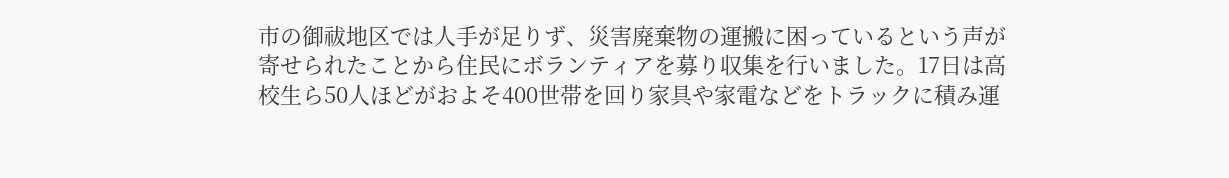市の御祓地区では人手が足りず、災害廃棄物の運搬に困っているという声が寄せられたことから住民にボランティアを募り収集を行いました。17日は高校生ら50人ほどがおよそ400世帯を回り家具や家電などをトラックに積み運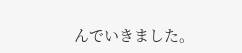んでいきました。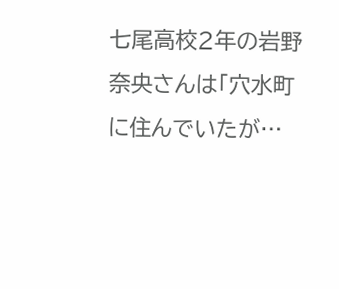七尾高校2年の岩野奈央さんは「穴水町に住んでいたが…